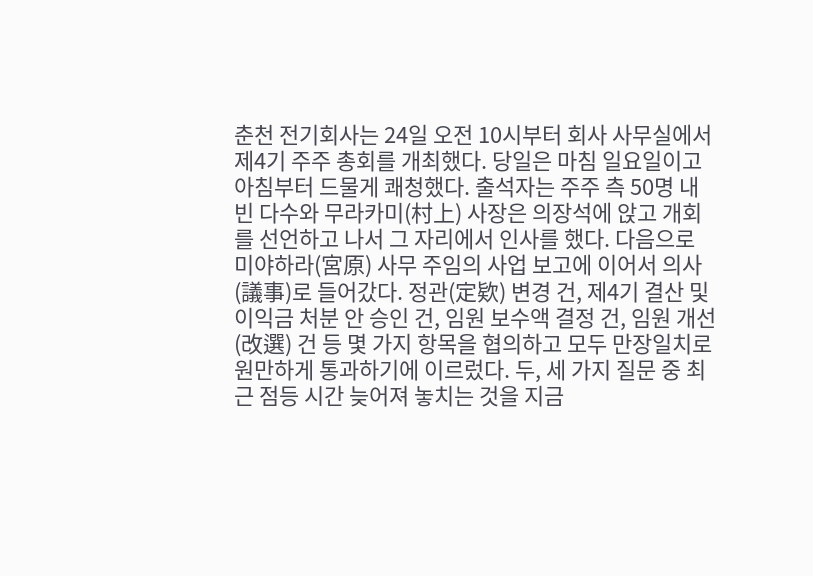춘천 전기회사는 24일 오전 10시부터 회사 사무실에서 제4기 주주 총회를 개최했다. 당일은 마침 일요일이고 아침부터 드물게 쾌청했다. 출석자는 주주 측 50명 내빈 다수와 무라카미(村上) 사장은 의장석에 앉고 개회를 선언하고 나서 그 자리에서 인사를 했다. 다음으로 미야하라(宮原) 사무 주임의 사업 보고에 이어서 의사(議事)로 들어갔다. 정관(定欵) 변경 건, 제4기 결산 및 이익금 처분 안 승인 건, 임원 보수액 결정 건, 임원 개선(改選) 건 등 몇 가지 항목을 협의하고 모두 만장일치로 원만하게 통과하기에 이르렀다. 두, 세 가지 질문 중 최근 점등 시간 늦어져 놓치는 것을 지금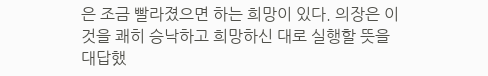은 조금 빨라졌으면 하는 희망이 있다. 의장은 이것을 쾌히 승낙하고 희망하신 대로 실행할 뜻을 대답했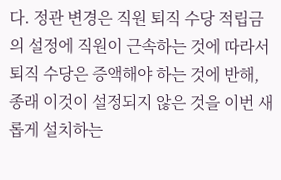다. 정관 변경은 직원 퇴직 수당 적립금의 설정에 직원이 근속하는 것에 따라서 퇴직 수당은 증액해야 하는 것에 반해, 종래 이것이 설정되지 않은 것을 이번 새롭게 설치하는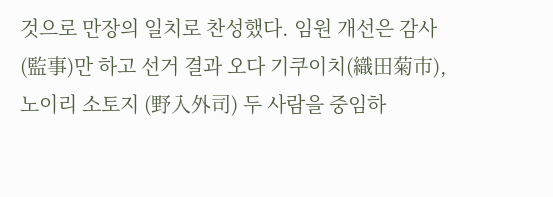것으로 만장의 일치로 찬성했다. 임원 개선은 감사(監事)만 하고 선거 결과 오다 기쿠이치(織田菊市), 노이리 소토지 (野入外司) 두 사람을 중임하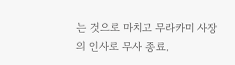는 것으로 마치고 무라카미 사장의 인사로 무사 종료.